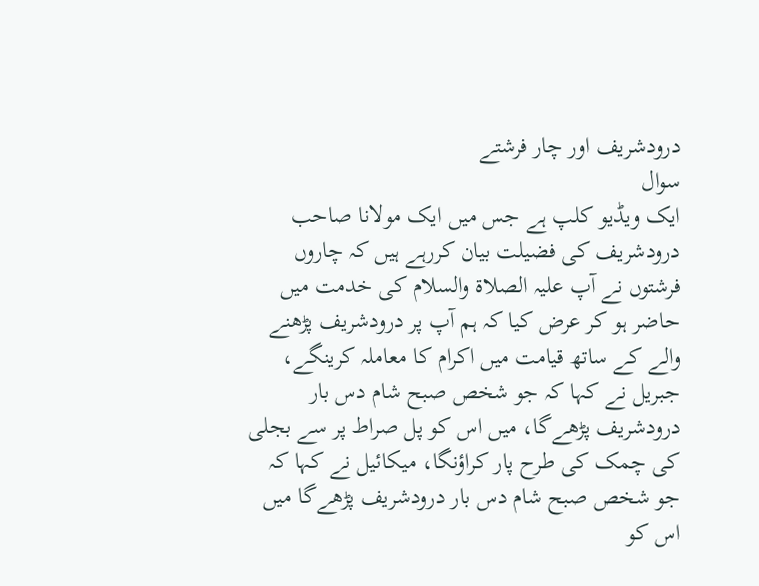درودشریف اور چار فرشتے
سوال
ایک ویڈیو کلپ ہے جس میں ایک مولانا صاحب درودشریف کی فضیلت بیان کررہے ہیں کہ چاروں فرشتوں نے آپ علیہ الصلاۃ والسلام کی خدمت میں حاضر ہو کر عرض کیا کہ ہم آپ پر درودشریف پڑھنے والے کے ساتھ قیامت میں اکرام کا معاملہ کرینگے، جبریل نے کہا کہ جو شخص صبح شام دس بار درودشریف پڑھےگا، میں اس کو پل صراط پر سے بجلی کی چمک کی طرح پار کراؤنگا، میکائیل نے کہا کہ جو شخص صبح شام دس بار درودشریف پڑھےگا میں اس کو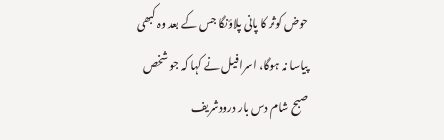حوض کوثر کا پانی پلاؤنگا جس کے بعد وہ کبھی پیاسا نہ ہوگا، اسرافیل نے کہا کہ جو شخص صبح شام دس بار درودشریف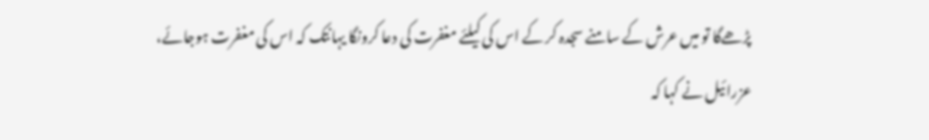پڑھےگا تو میں عرش کے سامنے سجدہ کر کے اس کی کیلئے مغفرت کی دعا کرونگا یہانتک کہ اس کی مغفرت ہوجائے، عزرائیل نے کہا کہ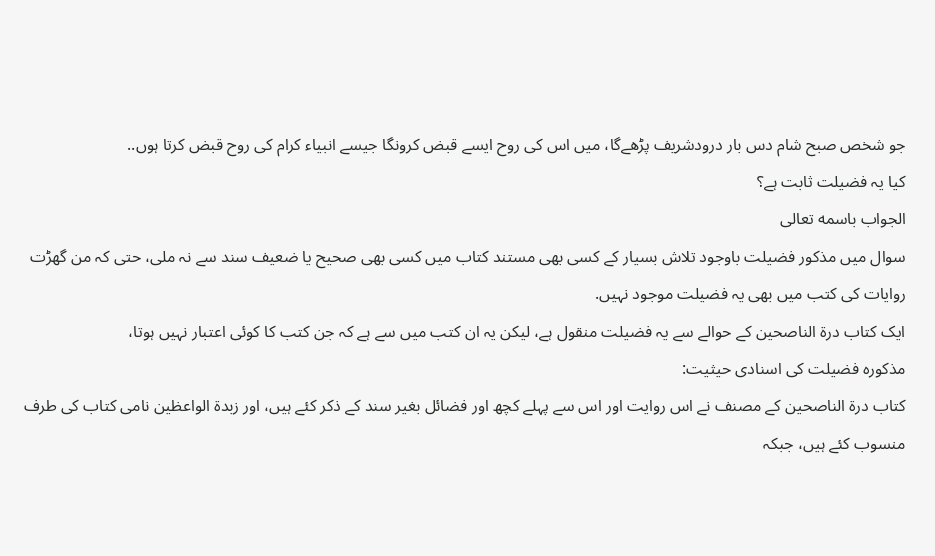جو شخص صبح شام دس بار درودشریف پڑھےگا، میں اس کی روح ایسے قبض کرونگا جیسے انبیاء کرام کی روح قبض کرتا ہوں..
کیا یہ فضیلت ثابت ہے؟
الجواب باسمه تعالی
سوال میں مذکور فضیلت باوجود تلاش بسیار کے کسی بھی مستند کتاب میں کسی بھی صحیح یا ضعیف سند سے نہ ملی، حتی کہ من گھڑت روایات کی کتب میں بھی یہ فضیلت موجود نہیں.
ایک کتاب درة الناصحين کے حوالے سے یہ فضیلت منقول ہے، لیکن یہ ان کتب میں سے ہے کہ جن کتب کا کوئی اعتبار نہیں ہوتا،
مذکورہ فضیلت کی اسنادی حیثیت:
کتاب درة الناصحین کے مصنف نے اس روایت اور اس سے پہلے کچھ اور فضائل بغیر سند کے ذکر کئے ہیں، اور زبدة الواعظین نامی کتاب کی طرف منسوب کئے ہیں، جبکہ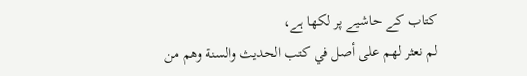کتاب کے حاشیے پر لکھا ہے،
لم نعثر لهم على أصل في كتب الحديث والسنة وهم من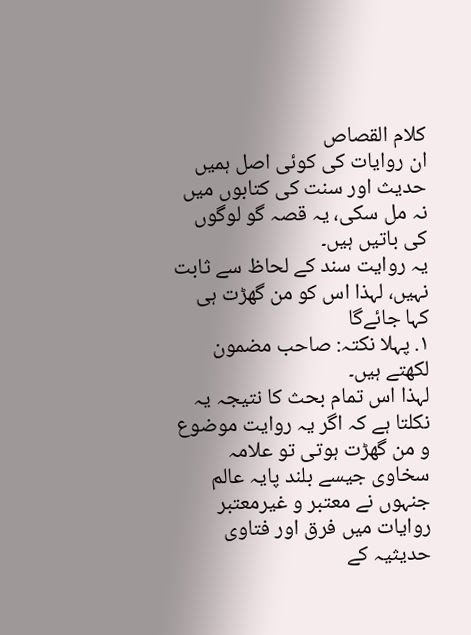كلام القصاص
ان روایات کی کوئی اصل ہمیں حدیث اور سنت کی کتابوں میں نہ مل سکی، یہ قصہ گو لوگوں کی باتیں ہیں۔
یہ روایت سند کے لحاظ سے ثابت نہیں، لہذا اس کو من گھڑت ہی کہا جائےگا
١. پہلا نکتہ: صاحب مضمون لکھتے ہیں۔
لہذا اس تمام بحث کا نتیجہ یہ نکلتا ہے کہ اگر یہ روایت موضوع و من گھڑت ہوتی تو علامہ سخاوی جیسے بلند پایہ عالم جنہوں نے معتبر و غیرمعتبر روایات میں فرق اور فتاوی حدیثیہ کے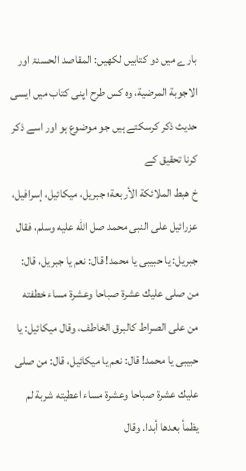بارے میں دو کتابیں لکھیں: المقاصد الحسنۃ اور الاجوبة المرضية، وہ کس طرح اپنی کتاب میں ایسی حدیث ذکر کرسکتے ہیں جو موضوع ہو اور اسے ذکر کرنا تحقیق کے
خ هبط الملائكة الأربعة؛ جبريل، ميكائيل، إسرافيل، عزرائيل على النبى محمد صل الله عليه وسلم، فقال جبريل: يا حبيبى يا محمد! قال: نعم يا جبريل، قال: من صلى عليك عشرة صباحا وعشرة مساء خطفته من على الصراط كالبرق الخاطف، وقال ميكائيل: يا حبيبى يا محمد! قال: نعم يا ميكائيل، قال: من صلى عليك عشرة صباحا وعشرة مساء اعطيته شربة لم يظمأ بعدها أبدا. وقال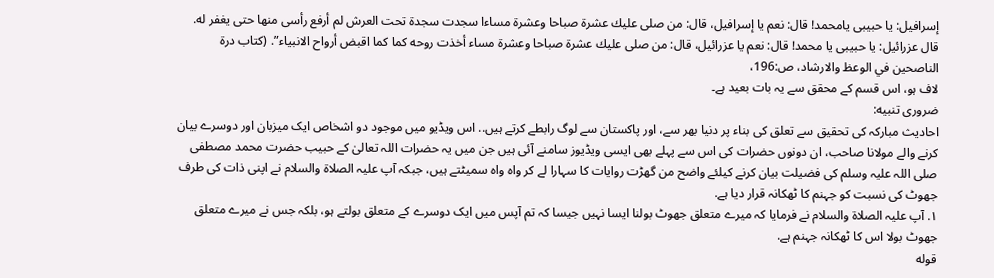إسرافيل: يا حبيبى يامحمد! قال: نعم يا إسرافيل، قال: من صلى عليك عشرة صباحا وعشرة مساءا سجدت سجدة تحت العرش لم أرفع رأسى منها حتى يغفر له. قال عزرائيل: يا حبيبى يا محمد! قال: نعم يا عزرائيل، قال: من صلى عليك عشرة صباحا وعشرة مساء أخذت روحه كما كما اقبض أرواح الانبياء”. (كتاب درة الناصحين في الوعظ والارشاد، ص:196،
لاف ہو، اس قسم کے محقق سے یہ بات بعید ہے۔
ضروری تنبیه:
احادیث مبارکہ کی تحقیق سے تعلق کی بناء پر دنیا بھر سے، اور پاکستان سے لوگ رابطے کرتے ہیں.. اس ویڈیو میں موجود دو اشخاص ایک میزبان اور دوسرے بیان کرنے والے مولانا صاحب، ان دونوں حضرات کی اس سے پہلے بھی ایسی ویڈیوز سامنے آئی ہیں جن میں یہ حضرات اللہ تعالیٰ کے حبیب حضرت محمد مصطفی صلی اللہ علیہ وسلم کی فضیلت بیان کرنے کیلئے واضح من گھڑت روایات کا سہارا لے کر واہ واہ سمیٹتے ہیں، جبکہ آپ علیہ الصلاۃ والسلام نے اپنی ذات کی طرف جھوٹ کی نسبت کو جہنم کا ٹھکانہ قرار دیا ہے.
١. آپ علیہ الصلاۃ والسلام نے فرمایا کہ میرے متعلق جھوٹ بولنا ایسا نہیں جیسا کہ تم آپس میں ایک دوسرے کے متعلق بولتے ہو، بلکہ جس نے میرے متعلق جھوٹ بولا اس کا ٹھکانہ جہنم ہے.
قوله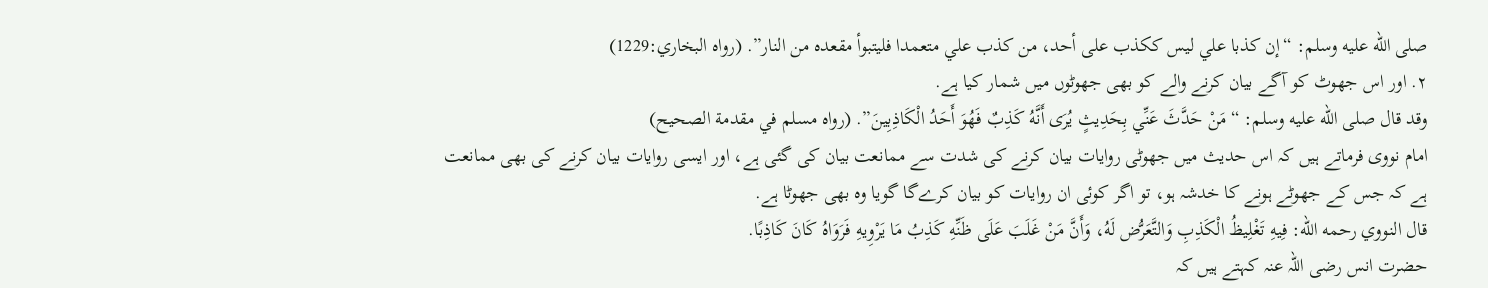صلى الله عليه وسلم: “إن كذبا علي ليس ككذب على أحد، من كذب علي متعمدا فليتبوأ مقعده من النار”. (رواه البخاري:1229)
٢. اور اس جھوٹ کو آگے بیان کرنے والے کو بھی جھوٹوں میں شمار کیا ہے.
وقد قال صلى الله عليه وسلم: “مَنْ حَدَّثَ عَنِّي بِحَدِيثٍ يُرَى أَنَّهُ كَذِبٌ فَهُوَ أَحَدُ الْكَاذِبِينَ”. (رواه مسلم في مقدمة الصحيح)
امام نووی فرماتے ہیں کہ اس حدیث میں جھوٹی روایات بیان کرنے کی شدت سے ممانعت بیان کی گئی ہے، اور ایسی روایات بیان کرنے کی بھی ممانعت ہے کہ جس کے جھوٹے ہونے کا خدشہ ہو، تو اگر کوئی ان روایات کو بیان کرےگا گویا وہ بھی جھوٹا ہے.
قال النووي رحمه الله: فِيهِ تَغْلِيظُ الْكَذِبِ وَالتَّعَرُّض لَهُ، وَأَنَّ مَنْ غَلَبَ عَلَى ظَنِّهِ كَذِبُ مَا يَرْوِيهِ فَرَوَاهُ كَانَ كَاذِبًا.
حضرت انس رضی اللہ عنہ کہتے ہیں کہ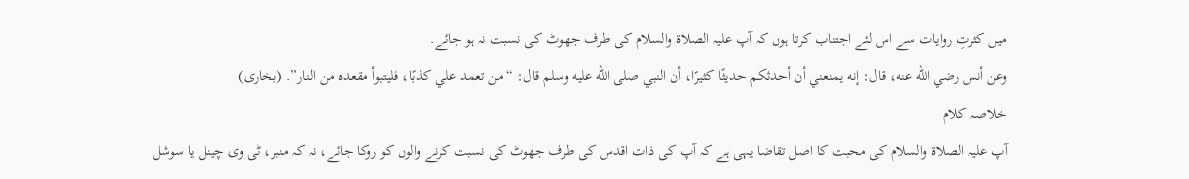میں کثرتِ روایات سے اس لئے اجتناب کرتا ہوں کہ آپ علیہ الصلاۃ والسلام کی طرف جھوٹ کی نسبت نہ ہو جائے.
وعن أنس رضي الله عنه، قال: إنه يمنعني أن أحدثكم حديثًا كثيرًا، أن النبي صلى الله عليه وسلم قال: “من تعمد علي كذبًا، فليتبوأ مقعده من النار”. (بخاری)
خلاصہ کلام
آپ علیہ الصلاۃ والسلام کی محبت کا اصل تقاضا یہی ہے کہ آپ کی ذات اقدس کی طرف جھوٹ کی نسبت کرنے والوں کو روکا جائے، نہ کہ منبر، ٹی وی چینل یا سوشل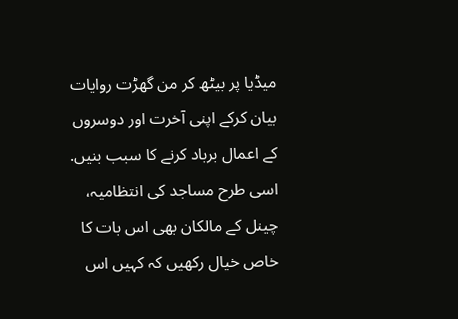میڈیا پر بیٹھ کر من گھڑت روایات بیان کرکے اپنی آخرت اور دوسروں کے اعمال برباد کرنے کا سبب بنیں.
اسی طرح مساجد کی انتظامیہ، چینل کے مالکان بھی اس بات کا خاص خیال رکھیں کہ کہیں اس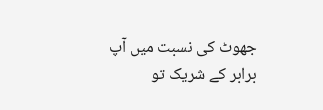جھوٹ کی نسبت میں آپ برابر کے شریک تو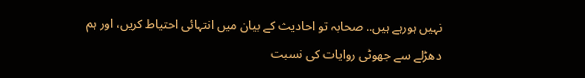نہیں ہورہے ہیں.. صحابہ تو احادیث کے بیان میں انتہائی احتیاط کریں، اور ہم دھڑلے سے جھوٹی روایات کی نسبت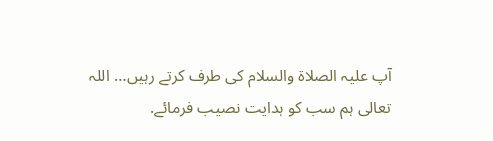آپ علیہ الصلاۃ والسلام کی طرف کرتے رہیں… اللہ تعالی ہم سب کو ہدایت نصیب فرمائے.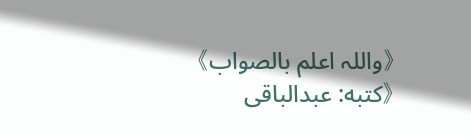《واللہ اعلم بالصواب》
《کتبه: عبدالباقی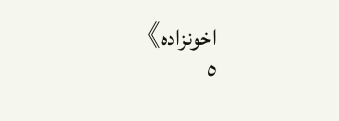اخونزادہ》
٥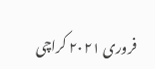فرورى ٢٠٢١ کراچی